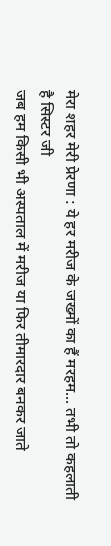मेरा शहर मेरी प्रेरणा : ये हर मरीज के जख्मों का हैं मरहम... तभी तो कहलाती है सिस्टर जी
जब हम किसी भी अस्पताल में मरीज या फिर तीमारदार बनकर जाते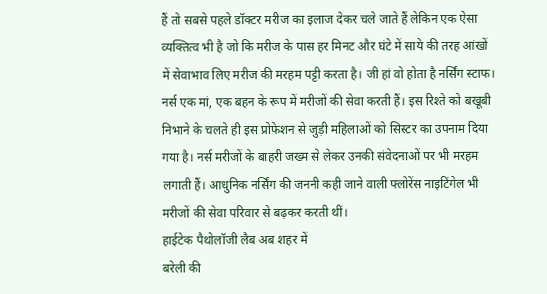हैं तो सबसे पहले डॉक्टर मरीज का इलाज देकर चले जाते हैं लेकिन एक ऐसा व्यक्तित्व भी है जो कि मरीज के पास हर मिनट और घंटे में साये की तरह आंखों में सेवाभाव लिए मरीज की मरहम पट्टी करता है। जी हां वो होता है नर्सिंग स्टाफ।
नर्स एक मां, एक बहन के रूप में मरीजों की सेवा करती हैं। इस रिश्ते को बखूबी निभाने के चलते ही इस प्रोफेशन से जुड़ी महिलाओं को सिस्टर का उपनाम दिया गया है। नर्स मरीजों के बाहरी जख्म से लेकर उनकी संवेदनाओं पर भी मरहम लगाती हैं। आधुनिक नर्सिंग की जननी कही जाने वाली फ्लोरेंस नाइटिंगेल भी मरीजों की सेवा परिवार से बढ़कर करती थीं।
हाईटेक पैथोलॉजी लैब अब शहर में
बरेली की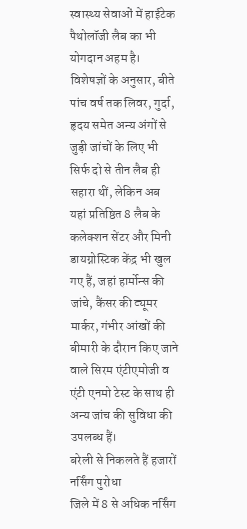स्वास्थ्य सेवाओं में हाईटेक पैथोलॉजी लैब का भी योगदान अहम है। विशेषज्ञों के अनुसार, बीते पांच वर्ष तक लिवर, गुर्दा, हृदय समेत अन्य अंगों से जुड़ी जांचों के लिए भी सिर्फ दो से तीन लैब ही सहारा थीं, लेकिन अब यहां प्रतिष्ठित 8 लैब के कलेक्शन सेंटर और मिनी डायग्नोस्टिक केंद्र भी खुल गए हैं, जहां हार्मोन्स की जांचे, कैंसर की ट्यूमर मार्कर, गंभीर आंखों की बीमारी के दौरान किए जाने वाले सिरम एंटीएमोजी व एंटी एनमो टेस्ट के साथ ही अन्य जांच की सुविधा की उपलब्ध हैं।
बरेली से निकलते हैं हजारों नर्सिंग पुरोधा
जिले में 8 से अधिक नर्सिंग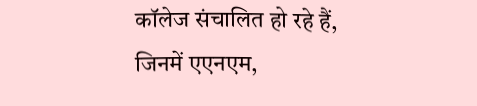कॉलेज संचालित हो रहे हैं, जिनमें एएनएम,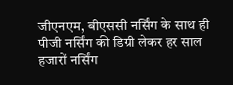जीएनएम, बीएससी नर्सिंग के साथ ही पीजी नर्सिंग की डिग्री लेकर हर साल हजारों नर्सिंग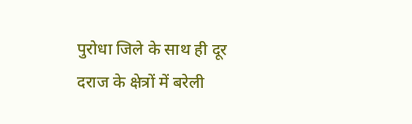पुरोधा जिले के साथ ही दूर दराज के क्षेत्रों में बरेली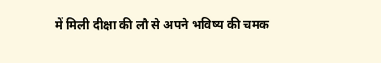में मिली दीक्षा की लौ से अपने भविष्य की चमक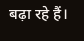बढ़ा रहे हैं।